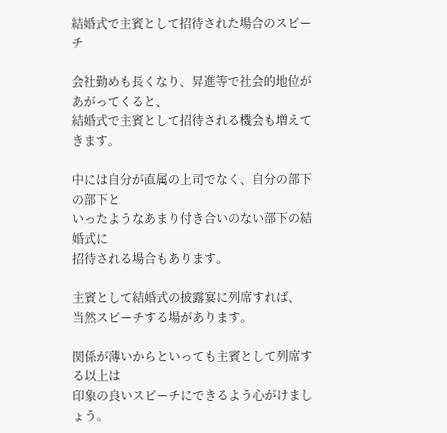結婚式で主賓として招待された場合のスピーチ

会社勤めも長くなり、昇進等で社会的地位があがってくると、
結婚式で主賓として招待される機会も増えてきます。

中には自分が直属の上司でなく、自分の部下の部下と
いったようなあまり付き合いのない部下の結婚式に
招待される場合もあります。

主賓として結婚式の披露宴に列席すれば、
当然スピーチする場があります。

関係が薄いからといっても主賓として列席する以上は
印象の良いスピーチにできるよう心がけましょう。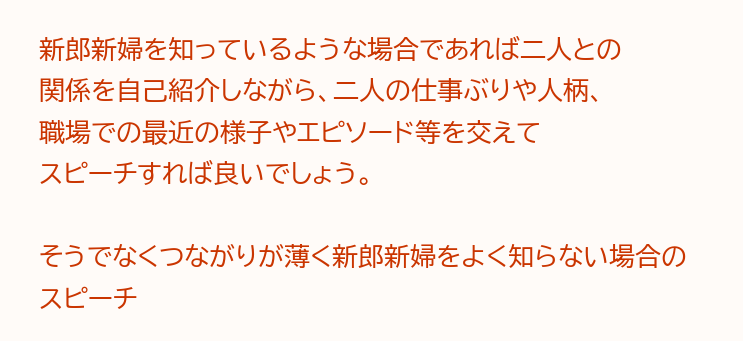新郎新婦を知っているような場合であれば二人との
関係を自己紹介しながら、二人の仕事ぶりや人柄、
職場での最近の様子やエピソード等を交えて
スピーチすれば良いでしょう。

そうでなくつながりが薄く新郎新婦をよく知らない場合の
スピーチ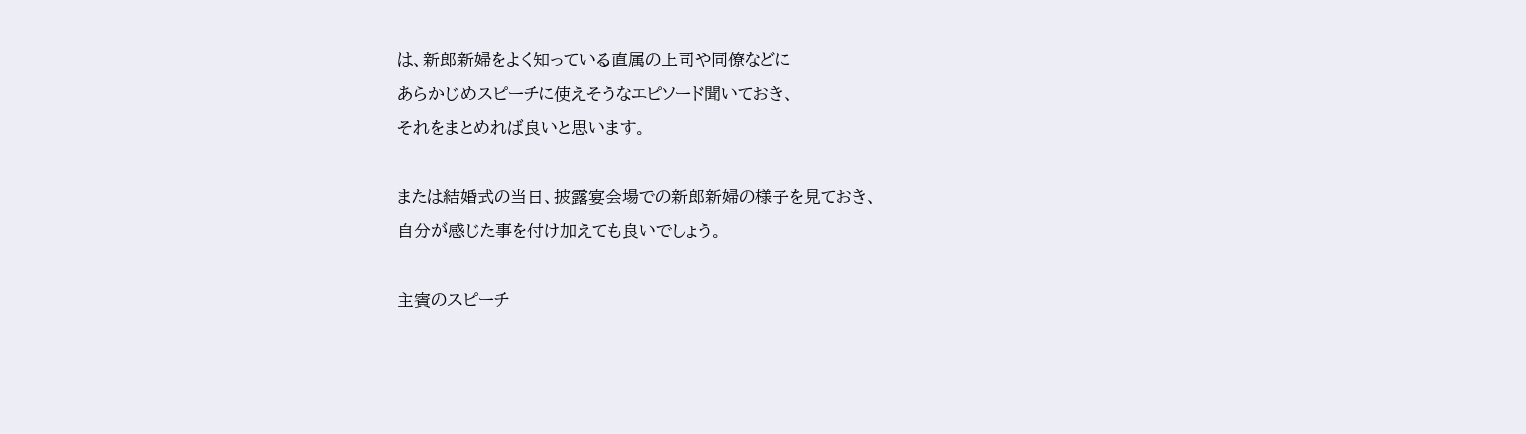は、新郎新婦をよく知っている直属の上司や同僚などに
あらかじめスピーチに使えそうなエピソード聞いておき、
それをまとめれば良いと思います。

または結婚式の当日、披露宴会場での新郎新婦の様子を見ておき、
自分が感じた事を付け加えても良いでしょう。

主賓のスピーチ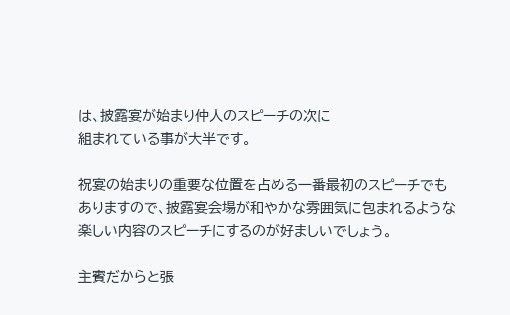は、披露宴が始まり仲人のスピーチの次に
組まれている事が大半です。

祝宴の始まりの重要な位置を占める一番最初のスピーチでも
ありますので、披露宴会場が和やかな雰囲気に包まれるような
楽しい内容のスピーチにするのが好ましいでしょう。

主賓だからと張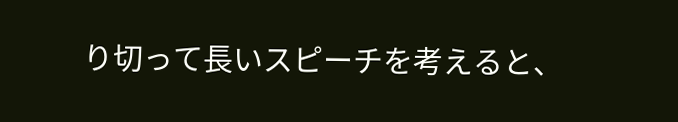り切って長いスピーチを考えると、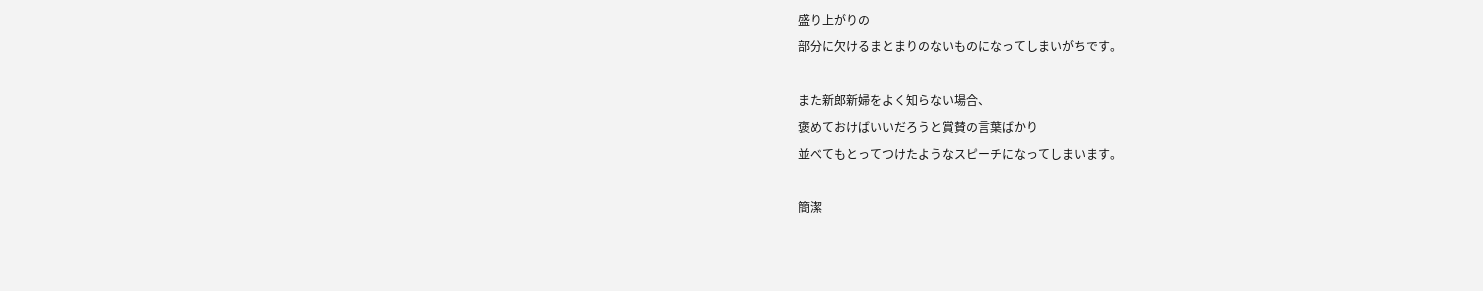盛り上がりの
部分に欠けるまとまりのないものになってしまいがちです。

また新郎新婦をよく知らない場合、
褒めておけばいいだろうと賞賛の言葉ばかり
並べてもとってつけたようなスピーチになってしまいます。

簡潔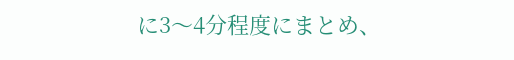に3〜4分程度にまとめ、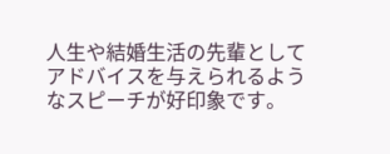人生や結婚生活の先輩として
アドバイスを与えられるようなスピーチが好印象です。